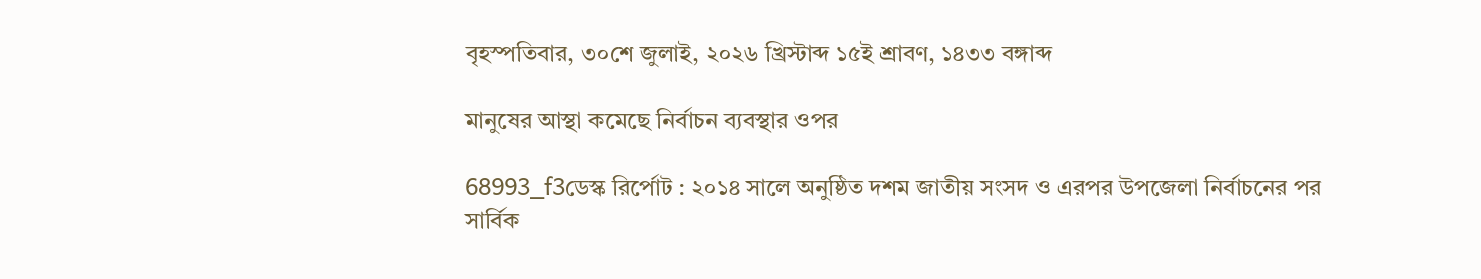বৃহস্পতিবার, ৩০শে জুলাই, ২০২৬ খ্রিস্টাব্দ ১৫ই শ্রাবণ, ১৪৩৩ বঙ্গাব্দ

মানুষের আস্থা কমেছে নির্বাচন ব্যবস্থার ওপর

68993_f3ডেস্ক রির্পোট : ২০১৪ সালে অনুষ্ঠিত দশম জাতীয় সংসদ ও এরপর উপজেলা নির্বাচনের পর সার্বিক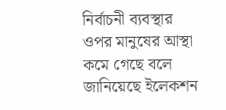নির্বাচনী ব্যবস্থার ওপর মানুষের আস্থা কমে গেছে বলে জানিয়েছে ইলেকশন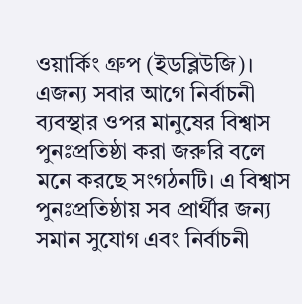ওয়ার্কিং গ্রুপ (ইডব্লিউজি)। এজন্য সবার আগে নির্বাচনী ব্যবস্থার ওপর মানুষের বিশ্বাস পুনঃপ্রতিষ্ঠা করা জরুরি বলে মনে করছে সংগঠনটি। এ বিশ্বাস পুনঃপ্রতিষ্ঠায় সব প্রার্থীর জন্য সমান সুযোগ এবং নির্বাচনী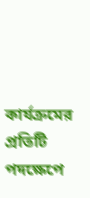কার্যক্রমের প্রতিটি পদক্ষেপে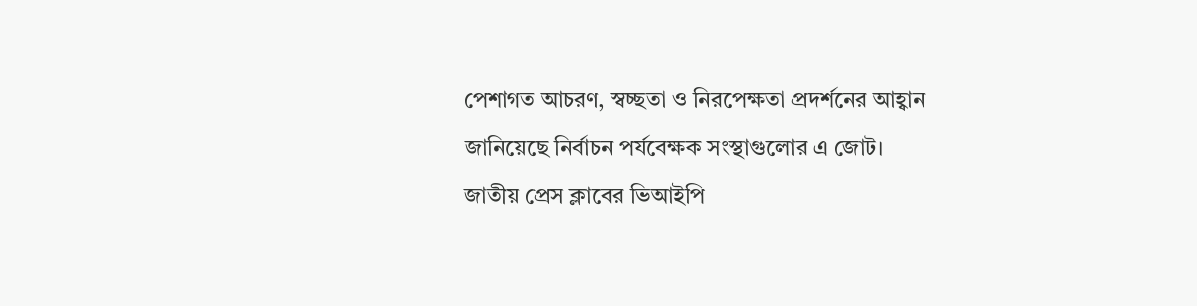পেশাগত আচরণ, স্বচ্ছতা ও নিরপেক্ষতা প্রদর্শনের আহ্বান জানিয়েছে নির্বাচন পর্যবেক্ষক সংস্থাগুলোর এ জোট। জাতীয় প্রেস ক্লাবের ভিআইপি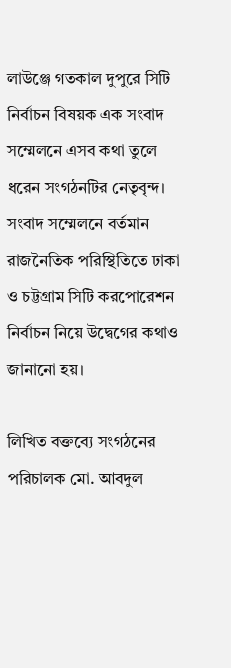লাউঞ্জে গতকাল দুপুরে সিটি নির্বাচন বিষয়ক এক সংবাদ সম্মেলনে এসব কথা তুলে ধরেন সংগঠনটির নেতৃবৃন্দ। সংবাদ সম্মেলনে বর্তমান রাজনৈতিক পরিস্থিতিতে ঢাকা ও চট্টগ্রাম সিটি করপোরেশন নির্বাচন নিয়ে উদ্বেগের কথাও জানানো হয়।

লিখিত বক্তব্যে সংগঠনের পরিচালক মো. আবদুল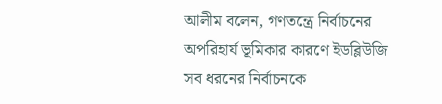আলীম বলেন, গণতন্ত্রে নির্বাচনের অপরিহার্য ভূমিকার কারণে ইডব্লিউজি সব ধরনের নির্বাচনকে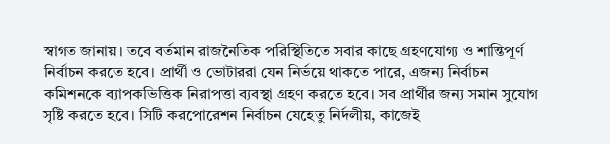স্বাগত জানায়। তবে বর্তমান রাজনৈতিক পরিস্থিতিতে সবার কাছে গ্রহণযোগ্য ও শান্তিপূর্ণ নির্বাচন করতে হবে। প্রার্থী ও ভোটাররা যেন নির্ভয়ে থাকতে পারে, এজন্য নির্বাচন কমিশনকে ব্যাপকভিত্তিক নিরাপত্তা ব্যবস্থা গ্রহণ করতে হবে। সব প্রার্থীর জন্য সমান সুযোগ সৃষ্টি করতে হবে। সিটি করপোরেশন নির্বাচন যেহেতু নির্দলীয়, কাজেই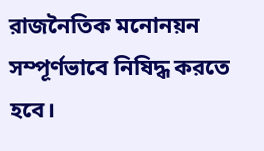রাজনৈতিক মনোনয়ন সম্পূর্ণভাবে নিষিদ্ধ করতে হবে।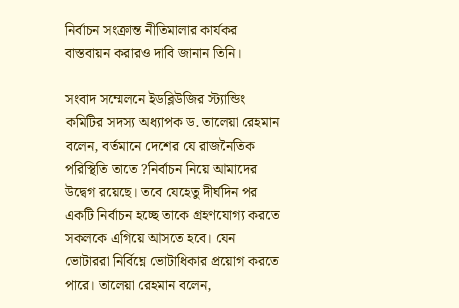নির্বাচন সংক্রান্ত নীতিমালার কার্যকর বাস্তবায়ন করারও দাবি জানান তিনি।

সংবাদ সম্মেলনে ইডব্লিউজির স্ট্যান্ডিং কমিটির সদস্য অধ্যাপক ড. তালেয়া রেহমান বলেন, বর্তমানে দেশের যে রাজনৈতিক পরিস্থিতি তাতে ?নির্বাচন নিয়ে আমাদের উদ্বেগ রয়েছে। তবে যেহেতু দীর্ঘদিন পর একটি নির্বাচন হচ্ছে তাকে গ্রহণযোগ্য করতে সকলকে এগিয়ে আসতে হবে। যেন ভোটাররা নির্বিঘ্নে ভোটাধিকার প্রয়োগ করতে পারে। তালেয়া রেহমান বলেন,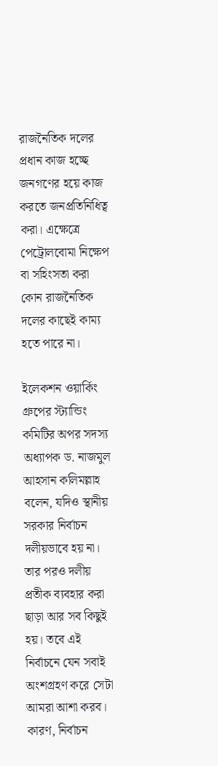রাজনৈতিক দলের প্রধান কাজ হচ্ছে জনগণের হয়ে কাজ করতে জনপ্রতিনিধিত্ব করা। এক্ষেত্রে পেট্রোলবোমা নিক্ষেপ বা সহিংসতা করা কোন রাজনৈতিক দলের কাছেই কাম্য হতে পারে না।

ইলেকশন ওয়ার্কিং গ্রুপের স্ট্যান্ডিং কমিটির অপর সদস্য অধ্যাপক ড. নাজমুল আহসান কলিমল্লাহ বলেন, যদিও স্থানীয় সরকার নির্বাচন দলীয়ভাবে হয় না। তার পরও দলীয় প্রতীক ব্যবহার করা ছাড়া আর সব কিছুই হয়। তবে এই নির্বাচনে যেন সবাই অংশগ্রহণ করে সেটা আমরা আশা করব। কারণ, নির্বাচন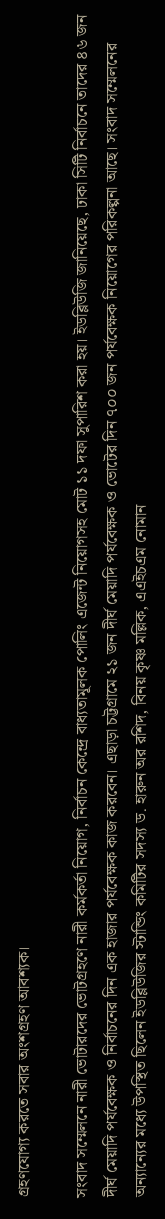গ্রহণযোগ্য করতে সবার অংশগ্রহণ আবশ্যক।

সংবাদ সম্মেলনে নারী ভোটারদের ভোটগ্রহণে নারী কর্মকর্তা নিয়োগ, নির্বাচন কেন্দ্রে বাধ্যতামূলক পোলিং এজেন্ট নিয়োগসহ মোট ১১ দফা সুপারিশ করা হয়। ইডব্লিউজি জানিয়েছে, ঢাকা সিটি নির্বাচনে তাদের ৪৬ জন দীর্ঘ মেয়াদি পর্যবেক্ষক ও নির্বাচনের দিন এক হাজার পর্যবেক্ষক কাজ করবেন। এছাড়া চট্টগ্রামে ২১ জন দীর্ঘ মেয়াদি পর্যবেক্ষক ও ভোটের দিন ৭০০ জন পর্যবেক্ষক নিয়োগের পরিকল্পনা আছে। সংবাদ সম্মেলনের অন্যান্যের মধ্যে উপস্থিত ছিলেন ইডব্লিউজির স্টান্ডিং কমিটির সদস্য ড. হারুন অর রশিদ, বিনয় কৃষ্ণ মল্লিক, এএইচএম নোমান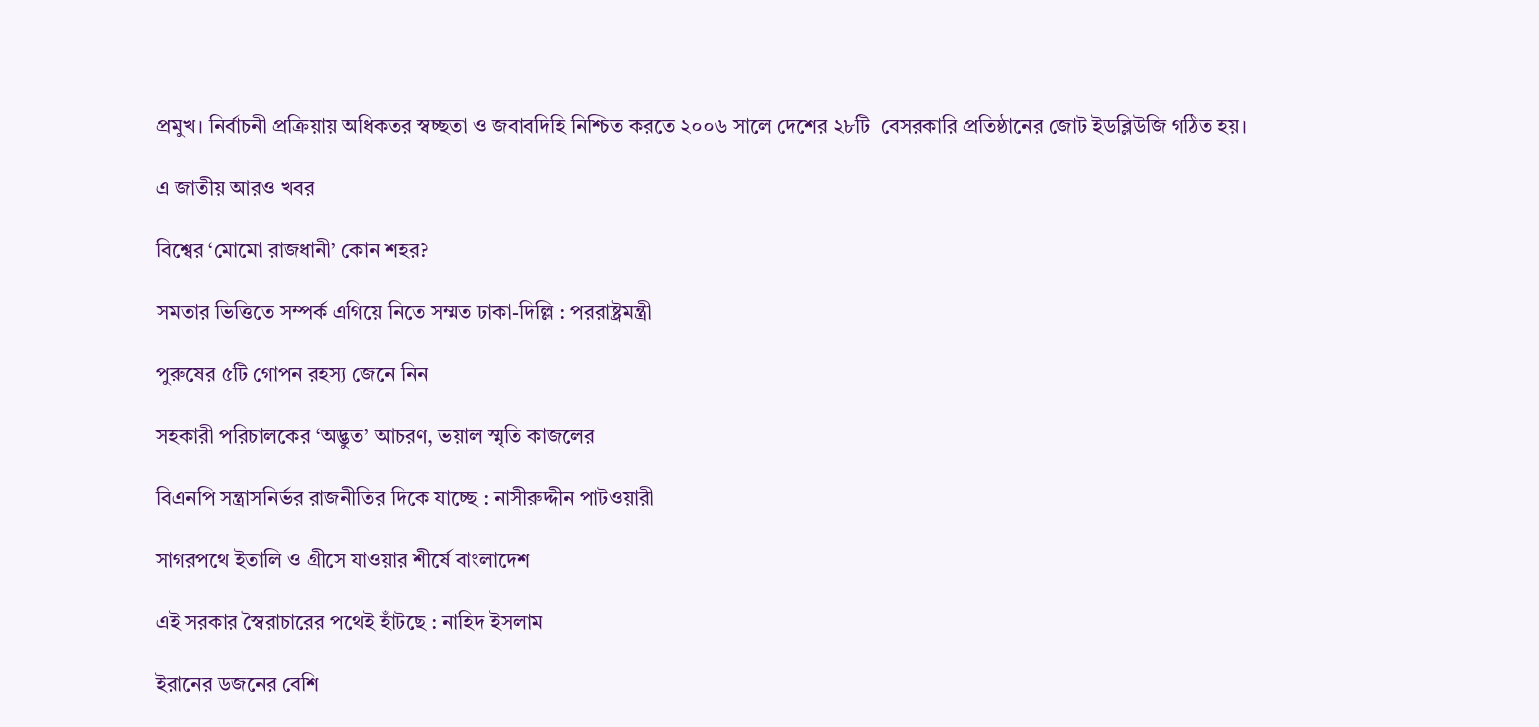প্রমুখ। নির্বাচনী প্রক্রিয়ায় অধিকতর স্বচ্ছতা ও জবাবদিহি নিশ্চিত করতে ২০০৬ সালে দেশের ২৮টি  বেসরকারি প্রতিষ্ঠানের জোট ইডব্লিউজি গঠিত হয়।

এ জাতীয় আরও খবর

বিশ্বের ‘মোমো রাজধানী’ কোন শহর?

সমতার ভিত্তিতে সম্পর্ক এগিয়ে নিতে সম্মত ঢাকা-দিল্লি : পররাষ্ট্রমন্ত্রী

পুরুষের ৫টি গোপন রহস্য জেনে নিন

সহকারী পরিচালকের ‘অদ্ভুত’ আচরণ, ভয়াল স্মৃতি কাজলের

বিএনপি সন্ত্রাসনির্ভর রাজনীতির দিকে যাচ্ছে : নাসীরুদ্দীন পাটওয়ারী

সাগরপথে ইতালি ও গ্রীসে যাওয়ার শীর্ষে বাংলাদেশ

এই সরকার স্বৈরাচারের পথেই হাঁটছে : নাহিদ ইসলাম

ইরানের ডজনের বেশি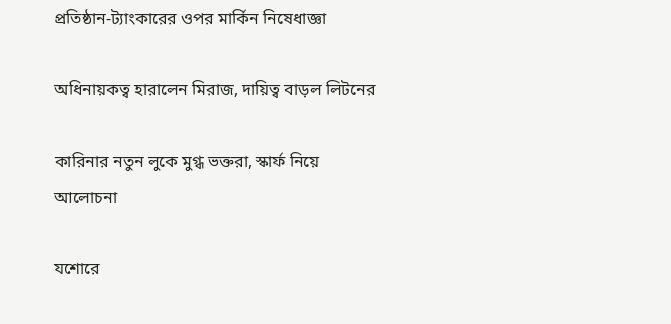প্রতিষ্ঠান-ট্যাংকারের ওপর মার্কিন নিষেধাজ্ঞা

অধিনায়কত্ব হারালেন মিরাজ, দায়িত্ব বাড়ল লিটনের

কারিনার নতুন লুকে মুগ্ধ ভক্তরা, স্কার্ফ নিয়ে আলোচনা

যশোরে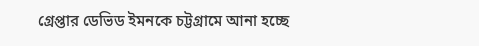গ্রেপ্তার ডেভিড ইমনকে চট্টগ্রামে আনা হচ্ছে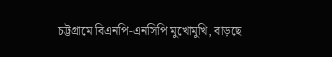চট্টগ্রামে বিএনপি-এনসিপি মুখোমুখি, বাড়ছে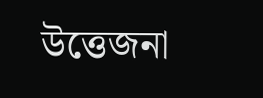উত্তেজনা